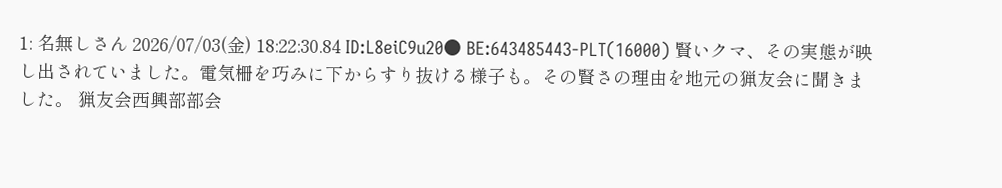1: 名無しさん 2026/07/03(金) 18:22:30.84 ID:L8eiC9u20● BE:643485443-PLT(16000) 賢いクマ、その実態が映し出されていました。電気柵を巧みに下からすり抜ける様子も。その賢さの理由を地元の猟友会に聞きました。 猟友会西興部部会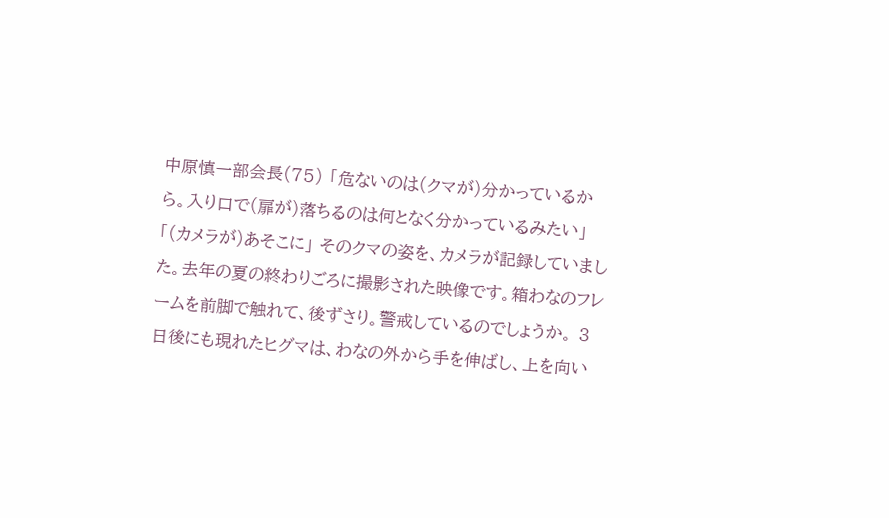中原慎一部会長(75) 「危ないのは(クマが)分かっているから。入り口で(扉が)落ちるのは何となく分かっているみたい」 「(カメラが)あそこに」 そのクマの姿を、カメラが記録していました。去年の夏の終わりごろに撮影された映像です。箱わなのフレームを前脚で触れて、後ずさり。警戒しているのでしょうか。 3日後にも現れたヒグマは、わなの外から手を伸ばし、上を向い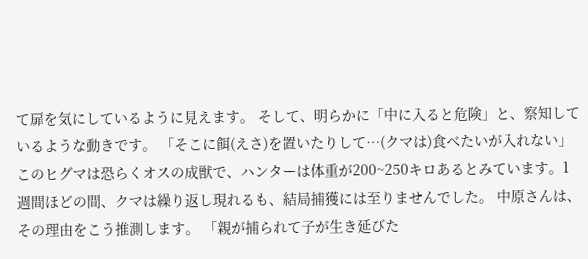て扉を気にしているように見えます。 そして、明らかに「中に入ると危険」と、察知しているような動きです。 「そこに餌(えさ)を置いたりして…(クマは)食べたいが入れない」 このヒグマは恐らくオスの成獣で、ハンターは体重が200~250キロあるとみています。1週間ほどの間、クマは繰り返し現れるも、結局捕獲には至りませんでした。 中原さんは、その理由をこう推測します。 「親が捕られて子が生き延びた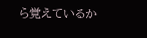ら覚えているか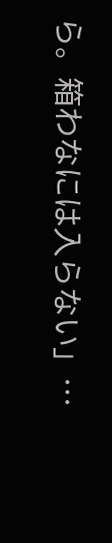ら。箱わなには入らない」…